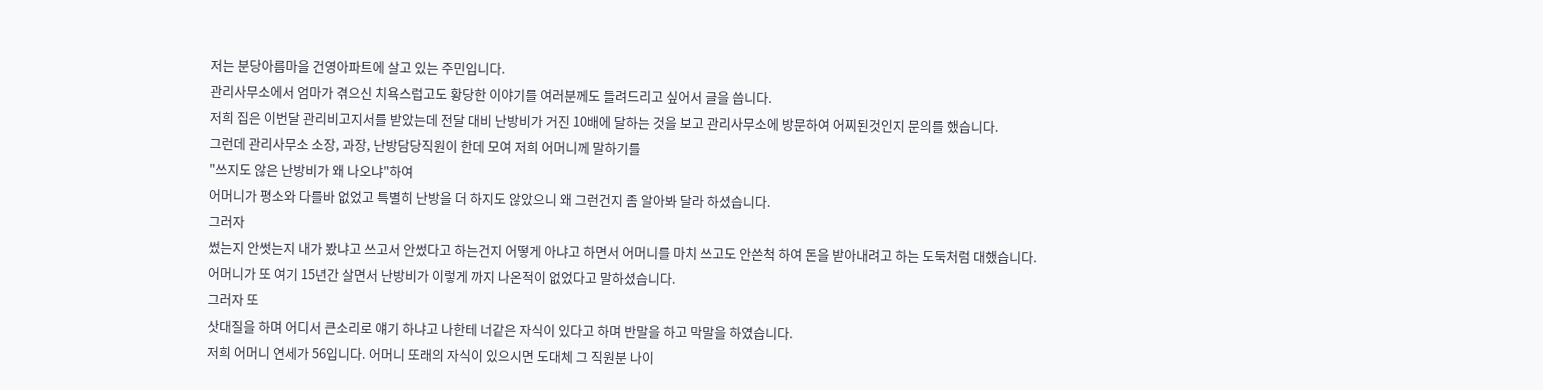저는 분당아름마을 건영아파트에 살고 있는 주민입니다.
관리사무소에서 엄마가 겪으신 치욕스럽고도 황당한 이야기를 여러분께도 들려드리고 싶어서 글을 씁니다.
저희 집은 이번달 관리비고지서를 받았는데 전달 대비 난방비가 거진 10배에 달하는 것을 보고 관리사무소에 방문하여 어찌된것인지 문의를 했습니다.
그런데 관리사무소 소장, 과장, 난방담당직원이 한데 모여 저희 어머니께 말하기를
"쓰지도 않은 난방비가 왜 나오냐"하여
어머니가 평소와 다를바 없었고 특별히 난방을 더 하지도 않았으니 왜 그런건지 좀 알아봐 달라 하셨습니다.
그러자
썼는지 안썻는지 내가 봤냐고 쓰고서 안썼다고 하는건지 어떻게 아냐고 하면서 어머니를 마치 쓰고도 안쓴척 하여 돈을 받아내려고 하는 도둑처럼 대했습니다.
어머니가 또 여기 15년간 살면서 난방비가 이렇게 까지 나온적이 없었다고 말하셨습니다.
그러자 또
삿대질을 하며 어디서 큰소리로 얘기 하냐고 나한테 너같은 자식이 있다고 하며 반말을 하고 막말을 하였습니다.
저희 어머니 연세가 56입니다. 어머니 또래의 자식이 있으시면 도대체 그 직원분 나이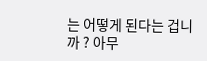는 어떻게 된다는 겁니까 ? 아무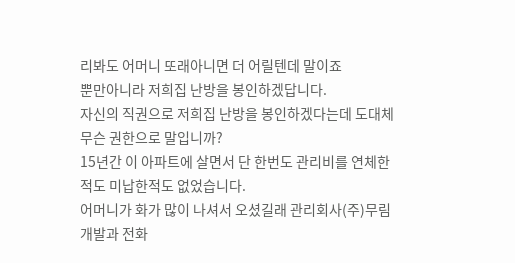리봐도 어머니 또래아니면 더 어릴텐데 말이죠
뿐만아니라 저희집 난방을 봉인하겠답니다.
자신의 직권으로 저희집 난방을 봉인하겠다는데 도대체 무슨 권한으로 말입니까?
15년간 이 아파트에 살면서 단 한번도 관리비를 연체한적도 미납한적도 없었습니다.
어머니가 화가 많이 나셔서 오셨길래 관리회사(주)무림개발과 전화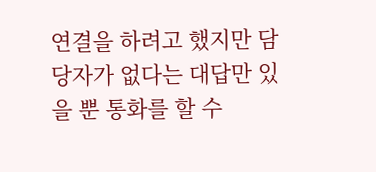연결을 하려고 했지만 담당자가 없다는 대답만 있을 뿐 통화를 할 수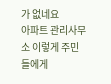가 없네요
아파트 관리사무소 이렇게 주민들에게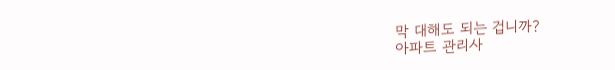막 대해도 되는 겁니까?
아파트 관리사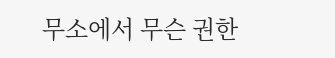무소에서 무슨 권한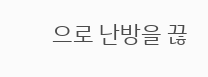으로 난방을 끊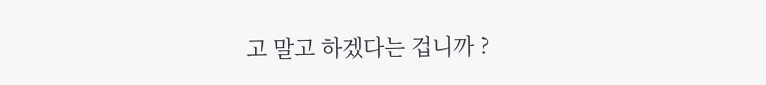고 말고 하겠다는 겁니까 ?